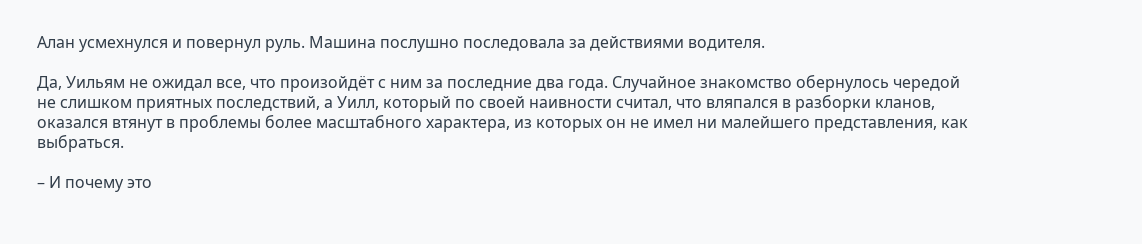Алан усмехнулся и повернул руль. Машина послушно последовала за действиями водителя.

Да, Уильям не ожидал все, что произойдёт с ним за последние два года. Случайное знакомство обернулось чередой не слишком приятных последствий, а Уилл, который по своей наивности считал, что вляпался в разборки кланов, оказался втянут в проблемы более масштабного характера, из которых он не имел ни малейшего представления, как выбраться.

– И почему это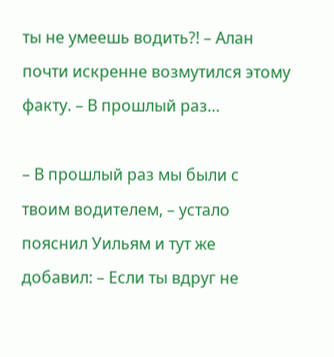ты не умеешь водить?! – Алан почти искренне возмутился этому факту. – В прошлый раз…

– В прошлый раз мы были с твоим водителем, – устало пояснил Уильям и тут же добавил: – Если ты вдруг не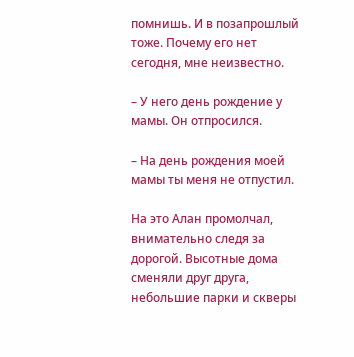помнишь. И в позапрошлый тоже. Почему его нет сегодня, мне неизвестно.

– У него день рождение у мамы. Он отпросился.

– На день рождения моей мамы ты меня не отпустил.

На это Алан промолчал, внимательно следя за дорогой. Высотные дома сменяли друг друга, небольшие парки и скверы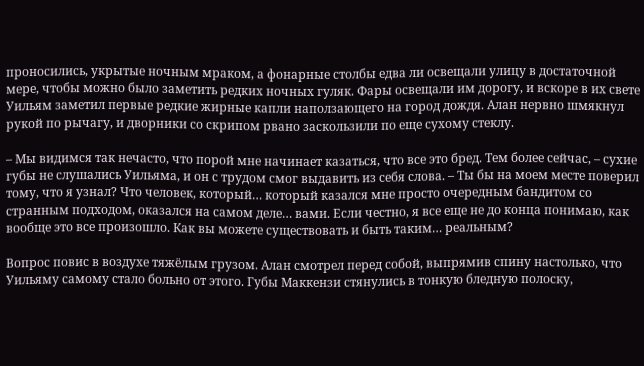проносились, укрытые ночным мраком, а фонарные столбы едва ли освещали улицу в достаточной мере, чтобы можно было заметить редких ночных гуляк. Фары освещали им дорогу, и вскоре в их свете Уильям заметил первые редкие жирные капли наползающего на город дождя. Алан нервно шмякнул рукой по рычагу, и дворники со скрипом рвано заскользили по еще сухому стеклу.

– Мы видимся так нечасто, что порой мне начинает казаться, что все это бред. Тем более сейчас, – сухие губы не слушались Уильяма, и он с трудом смог выдавить из себя слова. – Ты бы на моем месте поверил тому, что я узнал? Что человек, который… который казался мне просто очередным бандитом со странным подходом, оказался на самом деле… вами. Если честно, я все еще не до конца понимаю, как вообще это все произошло. Как вы можете существовать и быть таким… реальным?

Вопрос повис в воздухе тяжёлым грузом. Алан смотрел перед собой, выпрямив спину настолько, что Уильяму самому стало больно от этого. Губы Маккензи стянулись в тонкую бледную полоску,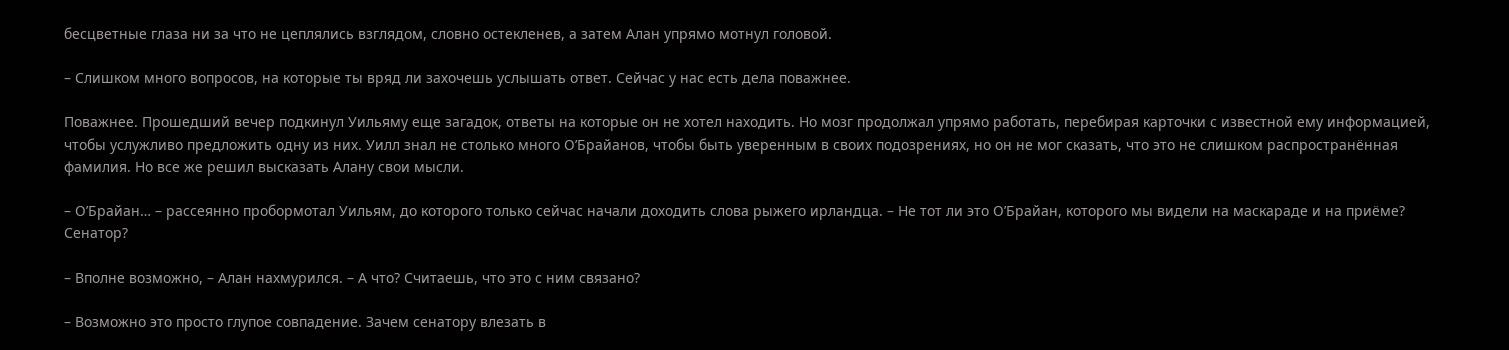бесцветные глаза ни за что не цеплялись взглядом, словно остекленев, а затем Алан упрямо мотнул головой.

– Слишком много вопросов, на которые ты вряд ли захочешь услышать ответ. Сейчас у нас есть дела поважнее.

Поважнее. Прошедший вечер подкинул Уильяму еще загадок, ответы на которые он не хотел находить. Но мозг продолжал упрямо работать, перебирая карточки с известной ему информацией, чтобы услужливо предложить одну из них. Уилл знал не столько много О’Брайанов, чтобы быть уверенным в своих подозрениях, но он не мог сказать, что это не слишком распространённая фамилия. Но все же решил высказать Алану свои мысли.

– О’Брайан… – рассеянно пробормотал Уильям, до которого только сейчас начали доходить слова рыжего ирландца. – Не тот ли это О’Брайан, которого мы видели на маскараде и на приёме? Сенатор?

– Вполне возможно, – Алан нахмурился. – А что? Считаешь, что это с ним связано?

– Возможно это просто глупое совпадение. Зачем сенатору влезать в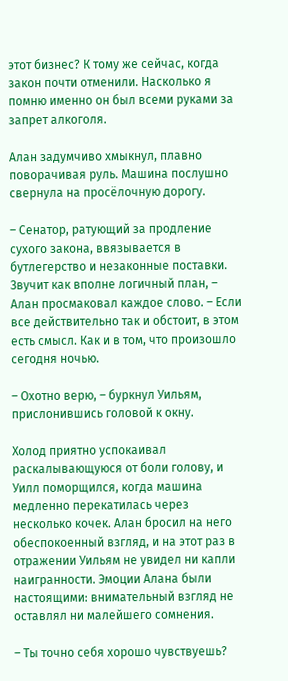этот бизнес? К тому же сейчас, когда закон почти отменили. Насколько я помню именно он был всеми руками за запрет алкоголя.

Алан задумчиво хмыкнул, плавно поворачивая руль. Машина послушно свернула на просёлочную дорогу.

– Сенатор, ратующий за продление сухого закона, ввязывается в бутлегерство и незаконные поставки. Звучит как вполне логичный план, – Алан просмаковал каждое слово. – Если все действительно так и обстоит, в этом есть смысл. Как и в том, что произошло сегодня ночью.

– Охотно верю, – буркнул Уильям, прислонившись головой к окну.

Холод приятно успокаивал раскалывающуюся от боли голову, и Уилл поморщился, когда машина медленно перекатилась через несколько кочек. Алан бросил на него обеспокоенный взгляд, и на этот раз в отражении Уильям не увидел ни капли наигранности. Эмоции Алана были настоящими: внимательный взгляд не оставлял ни малейшего сомнения.

– Ты точно себя хорошо чувствуешь?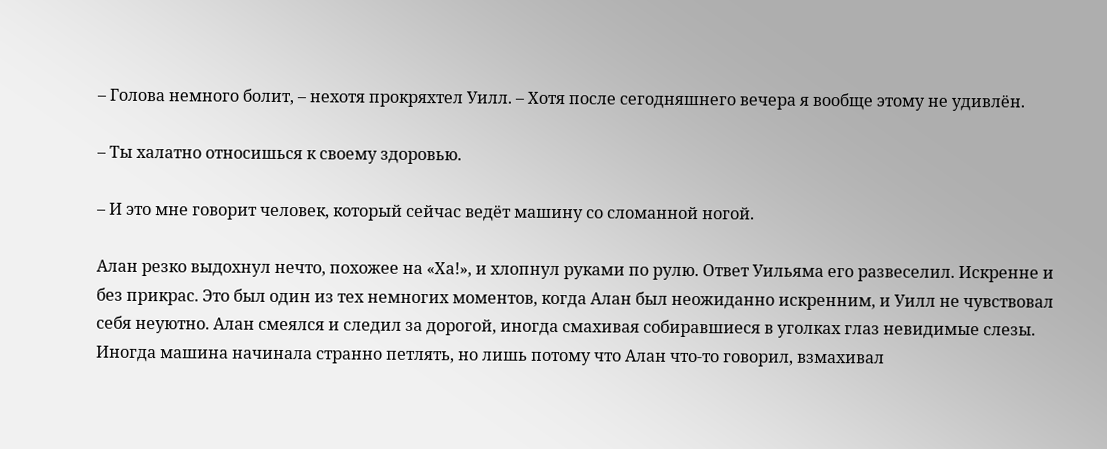– Голова немного болит, – нехотя прокряхтел Уилл. – Хотя после сегодняшнего вечера я вообще этому не удивлён.

– Ты халатно относишься к своему здоровью.

– И это мне говорит человек, который сейчас ведёт машину со сломанной ногой.

Алан резко выдохнул нечто, похожее на «Ха!», и хлопнул руками по рулю. Ответ Уильяма его развеселил. Искренне и без прикрас. Это был один из тех немногих моментов, когда Алан был неожиданно искренним, и Уилл не чувствовал себя неуютно. Алан смеялся и следил за дорогой, иногда смахивая собиравшиеся в уголках глаз невидимые слезы. Иногда машина начинала странно петлять, но лишь потому что Алан что-то говорил, взмахивал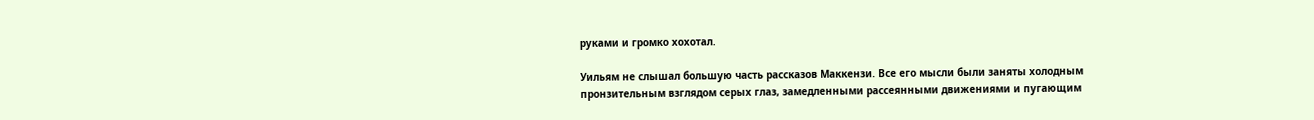руками и громко хохотал.

Уильям не слышал большую часть рассказов Маккензи. Все его мысли были заняты холодным пронзительным взглядом серых глаз, замедленными рассеянными движениями и пугающим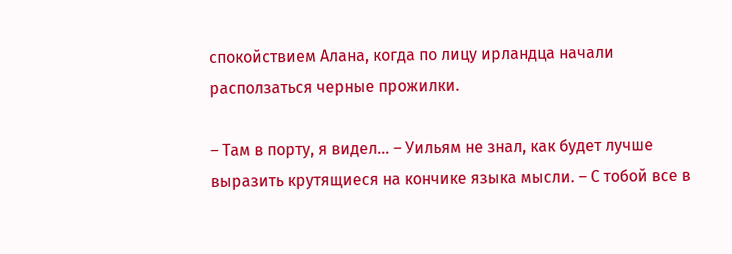спокойствием Алана, когда по лицу ирландца начали расползаться черные прожилки.

– Там в порту, я видел… – Уильям не знал, как будет лучше выразить крутящиеся на кончике языка мысли. – С тобой все в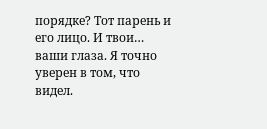порядке? Тот парень и его лицо. И твои… ваши глаза. Я точно уверен в том, что видел.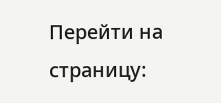Перейти на страницу: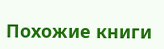Похожие книги